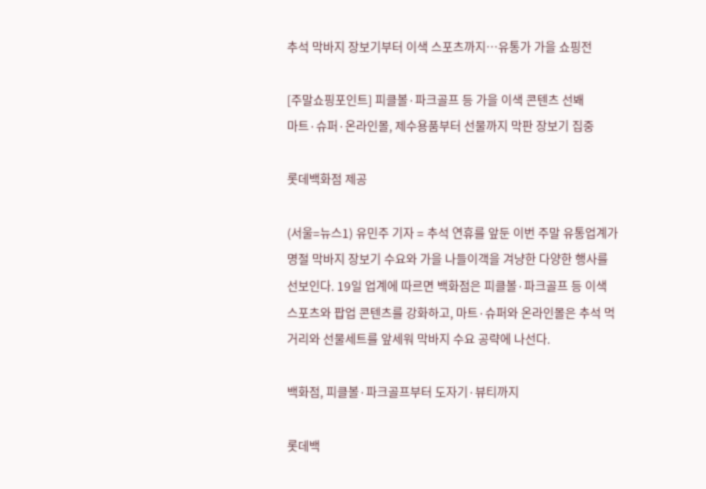추석 막바지 장보기부터 이색 스포츠까지…유통가 가을 쇼핑전

[주말쇼핑포인트] 피클볼·파크골프 등 가을 이색 콘텐츠 선봬
마트·슈퍼·온라인몰, 제수용품부터 선물까지 막판 장보기 집중

롯데백화점 제공

(서울=뉴스1) 유민주 기자 = 추석 연휴를 앞둔 이번 주말 유통업계가 명절 막바지 장보기 수요와 가을 나들이객을 겨냥한 다양한 행사를 선보인다. 19일 업계에 따르면 백화점은 피클볼·파크골프 등 이색 스포츠와 팝업 콘텐츠를 강화하고, 마트·슈퍼와 온라인몰은 추석 먹거리와 선물세트를 앞세워 막바지 수요 공략에 나선다.

백화점, 피클볼·파크골프부터 도자기·뷰티까지

롯데백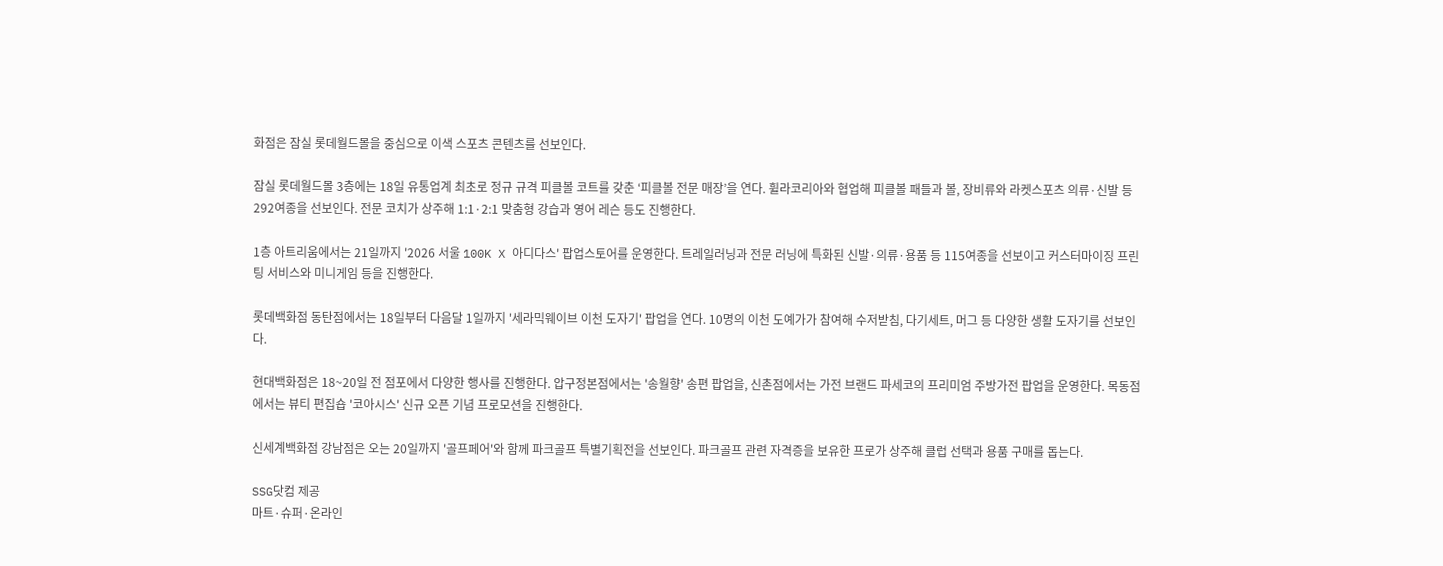화점은 잠실 롯데월드몰을 중심으로 이색 스포츠 콘텐츠를 선보인다.

잠실 롯데월드몰 3층에는 18일 유통업계 최초로 정규 규격 피클볼 코트를 갖춘 ‘피클볼 전문 매장’을 연다. 휠라코리아와 협업해 피클볼 패들과 볼, 장비류와 라켓스포츠 의류·신발 등 292여종을 선보인다. 전문 코치가 상주해 1:1·2:1 맞춤형 강습과 영어 레슨 등도 진행한다.

1층 아트리움에서는 21일까지 '2026 서울 100K X 아디다스' 팝업스토어를 운영한다. 트레일러닝과 전문 러닝에 특화된 신발·의류·용품 등 115여종을 선보이고 커스터마이징 프린팅 서비스와 미니게임 등을 진행한다.

롯데백화점 동탄점에서는 18일부터 다음달 1일까지 '세라믹웨이브 이천 도자기' 팝업을 연다. 10명의 이천 도예가가 참여해 수저받침, 다기세트, 머그 등 다양한 생활 도자기를 선보인다.

현대백화점은 18~20일 전 점포에서 다양한 행사를 진행한다. 압구정본점에서는 '송월향' 송편 팝업을, 신촌점에서는 가전 브랜드 파세코의 프리미엄 주방가전 팝업을 운영한다. 목동점에서는 뷰티 편집숍 '코아시스' 신규 오픈 기념 프로모션을 진행한다.

신세계백화점 강남점은 오는 20일까지 '골프페어'와 함께 파크골프 특별기획전을 선보인다. 파크골프 관련 자격증을 보유한 프로가 상주해 클럽 선택과 용품 구매를 돕는다.

SSG닷컴 제공
마트·슈퍼·온라인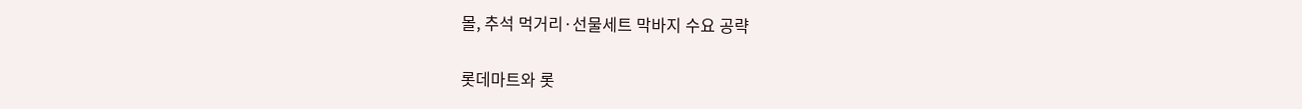몰, 추석 먹거리·선물세트 막바지 수요 공략

롯데마트와 롯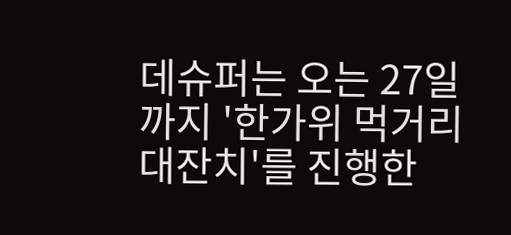데슈퍼는 오는 27일까지 '한가위 먹거리 대잔치'를 진행한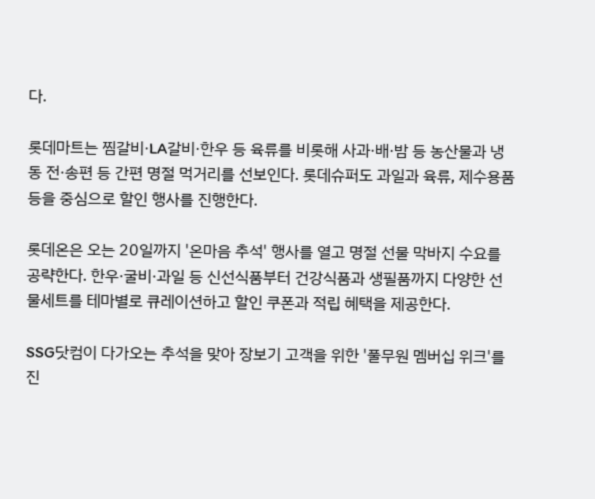다.

롯데마트는 찜갈비·LA갈비·한우 등 육류를 비롯해 사과·배·밤 등 농산물과 냉동 전·송편 등 간편 명절 먹거리를 선보인다. 롯데슈퍼도 과일과 육류, 제수용품 등을 중심으로 할인 행사를 진행한다.

롯데온은 오는 20일까지 '온마음 추석' 행사를 열고 명절 선물 막바지 수요를 공략한다. 한우·굴비·과일 등 신선식품부터 건강식품과 생필품까지 다양한 선물세트를 테마별로 큐레이션하고 할인 쿠폰과 적립 혜택을 제공한다.

SSG닷컴이 다가오는 추석을 맞아 장보기 고객을 위한 '풀무원 멤버십 위크'를 진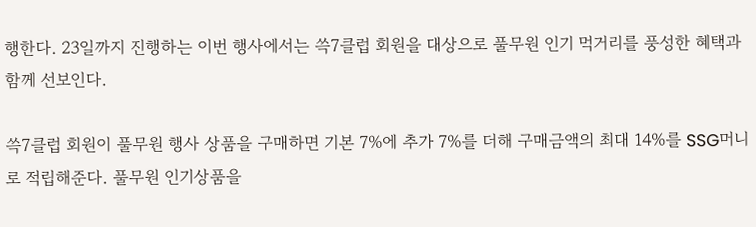행한다. 23일까지 진행하는 이번 행사에서는 쓱7클럽 회원을 대상으로 풀무원 인기 먹거리를 풍성한 혜택과 함께 선보인다.

쓱7클럽 회원이 풀무원 행사 상품을 구매하면 기본 7%에 추가 7%를 더해 구매금액의 최대 14%를 SSG머니로 적립해준다. 풀무원 인기상품을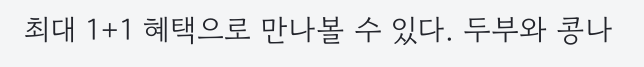최대 1+1 혜택으로 만나볼 수 있다. 두부와 콩나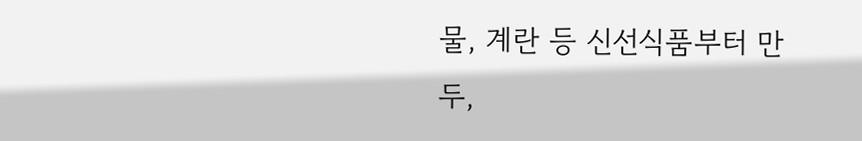물, 계란 등 신선식품부터 만두,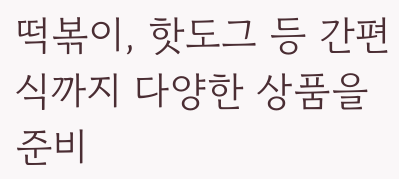떡볶이, 핫도그 등 간편식까지 다양한 상품을 준비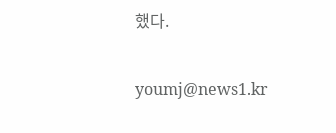했다.

youmj@news1.kr